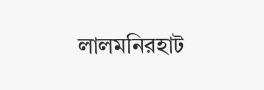লালমনিরহাট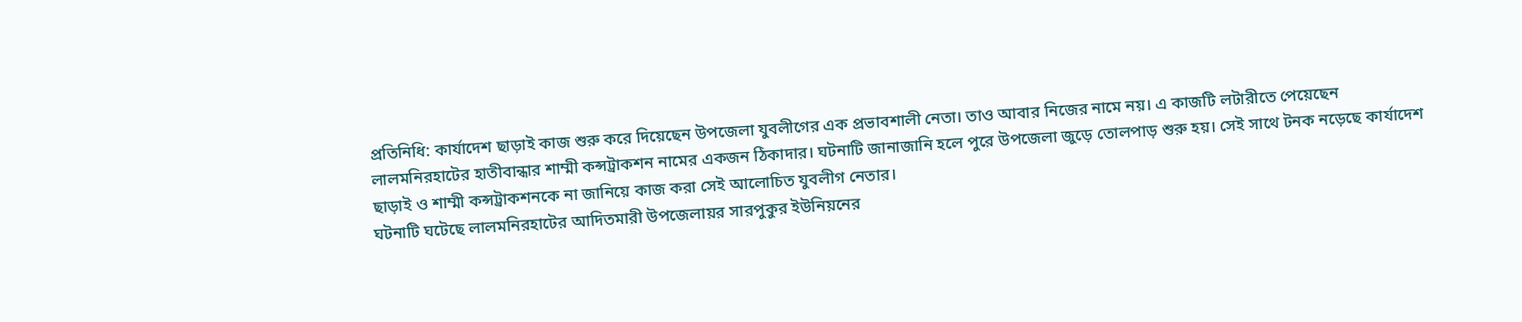প্রতিনিধি: কার্যাদেশ ছাড়াই কাজ শুরু করে দিয়েছেন উপজেলা যুবলীগের এক প্রভাবশালী নেতা। তাও আবার নিজের নামে নয়। এ কাজটি লটারীতে পেয়েছেন লালমনিরহাটের হাতীবান্ধার শাম্মী কন্সট্রাকশন নামের একজন ঠিকাদার। ঘটনাটি জানাজানি হলে পুরে উপজেলা জুড়ে তোলপাড় শুরু হয়। সেই সাথে টনক নড়েছে কার্যাদেশ ছাড়াই ও শাম্মী কন্সট্রাকশনকে না জানিয়ে কাজ করা সেই আলোচিত যুবলীগ নেতার।
ঘটনাটি ঘটেছে লালমনিরহাটের আদিতমারী উপজেলায়র সারপুকুর ইউনিয়নের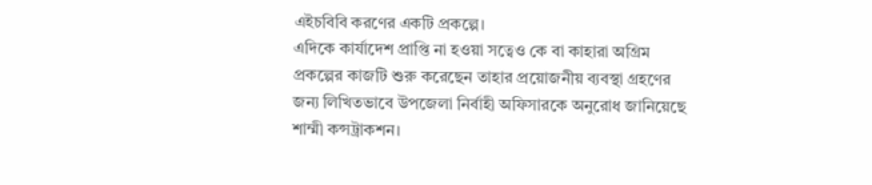এইচবিবি করণের একটি প্রকল্পে।
এদিকে কার্যাদেশ প্রাপ্তি না হওয়া সত্বেও কে বা কাহারা অগ্রিম প্রকল্পের কাজটি শুরু করেছেন তাহার প্রয়োজনীয় ব্যবস্থা গ্রহণের জন্য লিখিতভাবে উপজেলা নির্বাহী অফিসারকে অনুরোধ জানিয়েছে শাম্মী কন্সট্রাকশন।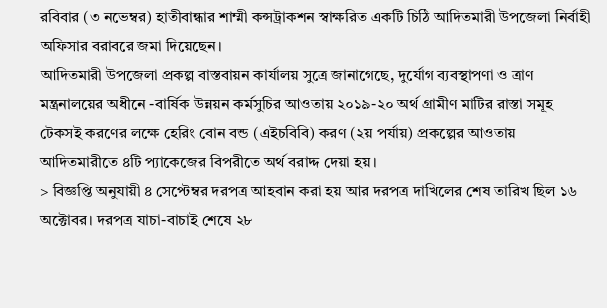রবিবার (৩ নভেম্বর) হাতীবান্ধার শাম্মী কন্সট্রাকশন স্বাক্ষরিত একটি চিঠি আদিতমারী উপজেলা নির্বাহী অফিসার বরাবরে জমা দিয়েছেন।
আদিতমারী উপজেলা প্রকল্প বাস্তবায়ন কার্যালয় সুত্রে জানাগেছে, দুর্যোগ ব্যবস্থাপণা ও ত্রাণ মন্ত্রনালয়ের অধীনে -বার্ষিক উন্নয়ন কর্মসুচির আওতায় ২০১৯-২০ অর্থ গ্রামীণ মাটির রাস্তা সমূহ টেকসই করণের লক্ষে হেরিং বোন বন্ড (এইচবিবি) করণ (২য় পর্যায়) প্রকল্পের আওতায় আদিতমারীতে ৪টি প্যাকেজের বিপরীতে অর্থ বরাদ্দ দেয়া হয়।
> বিজ্ঞপ্তি অনুযায়ী ৪ সেপ্টেম্বর দরপত্র আহবান করা হয় আর দরপত্র দাখিলের শেষ তারিখ ছিল ১৬ অক্টোবর। দরপত্র যাচা-বাচাই শেষে ২৮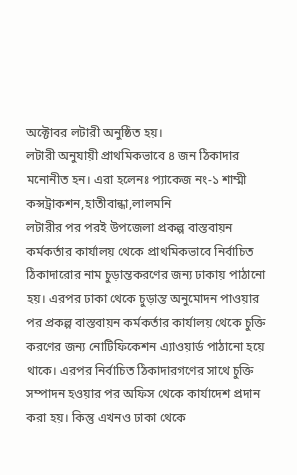অক্টোবর লটারী অনুষ্ঠিত হয়।
লটারী অনুযায়ী প্রাথমিকভাবে ৪ জন ঠিকাদার মনোনীত হন। এরা হলেনঃ প্যাকেজ নং-১ শাম্মী কন্সট্রাকশন,হাতীবান্ধা,লালমনি
লটারীর পর পরই উপজেলা প্রকল্প বাস্তবায়ন কর্মকর্তার কার্যালয় থেকে প্রাথমিকভাবে নির্বাচিত ঠিকাদারোর নাম চুড়ান্তকরণের জন্য ঢাকায় পাঠানো হয়। এরপর ঢাকা থেকে চুড়ান্ত অনুমোদন পাওয়ার পর প্রকল্প বাস্তবায়ন কর্মকর্তার কার্যালয় থেকে চুক্তি করণের জন্য নোটিফিকেশন এ্যাওয়ার্ড পাঠানো হয়ে থাকে। এরপর নির্বাচিত ঠিকাদারগণের সাথে চুক্তি সম্পাদন হওয়ার পর অফিস থেকে কার্যাদেশ প্রদান করা হয়। কিন্তু এখনও ঢাকা থেকে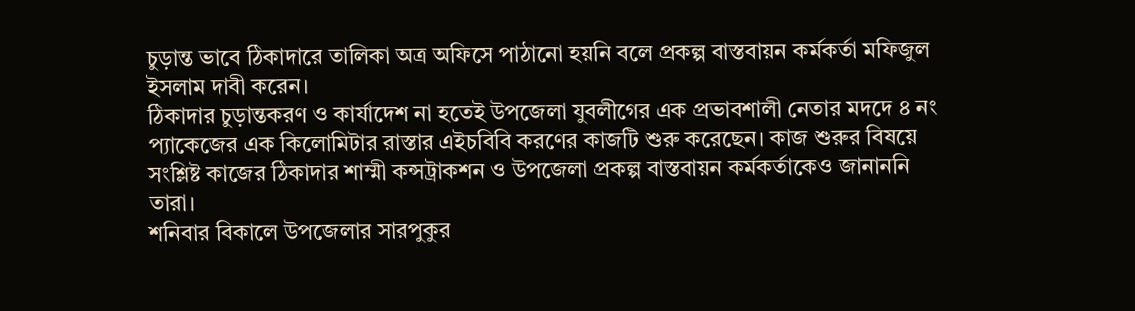চুড়ান্ত ভাবে ঠিকাদারে তালিকা অত্র অফিসে পাঠানো হয়নি বলে প্রকল্প বাস্তবায়ন কর্মকর্তা মফিজুল ইসলাম দাবী করেন।
ঠিকাদার চুড়ান্তকরণ ও কার্যাদেশ না হতেই উপজেলা যুবলীগের এক প্রভাবশালী নেতার মদদে ৪ নং প্যাকেজের এক কিলোমিটার রাস্তার এইচবিবি করণের কাজটি শুরু করেছেন। কাজ শুরুর বিষয়ে সংশ্লিষ্ট কাজের ঠিকাদার শাম্মী কন্সট্রাকশন ও উপজেলা প্রকল্প বাস্তবায়ন কর্মকর্তাকেও জানাননি তারা।
শনিবার বিকালে উপজেলার সারপুকুর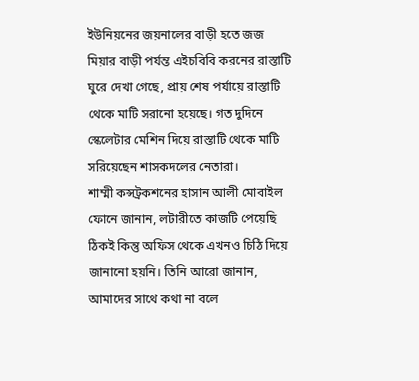ইউনিয়নের জয়নালের বাড়ী হতে জজ মিয়ার বাড়ী পর্যন্ত এইচবিবি করনের রাস্তাটি ঘুরে দেখা গেছে, প্রায় শেষ পর্যায়ে রাস্তাটি থেকে মাটি সরানো হয়েছে। গত দুদিনে স্কেলেটার মেশিন দিয়ে রাস্তাটি থেকে মাটি সরিয়েছেন শাসকদলের নেতারা।
শাম্মী কন্সট্রকশনের হাসান আলী মোবাইল ফোনে জানান, লটারীতে কাজটি পেয়েছি ঠিকই কিন্তু অফিস থেকে এখনও চিঠি দিয়ে জানানো হয়নি। তিনি আরো জানান, আমাদের সাথে কথা না বলে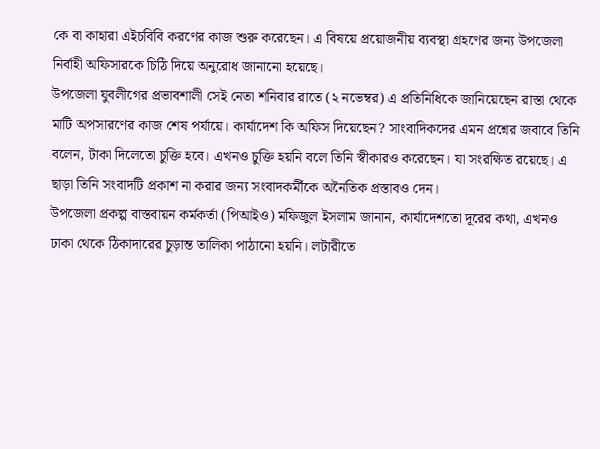কে বা কাহারা এইচবিবি করণের কাজ শুরু করেছেন। এ বিষয়ে প্রয়োজনীয় ব্যবস্থা গ্রহণের জন্য উপজেলা নির্বাহী অফিসারকে চিঠি দিয়ে অনুরোধ জানানো হয়েছে।
উপজেলা যুবলীগের প্রভাবশালী সেই নেতা শনিবার রাতে (২ নভেম্বর) এ প্রতিনিধিকে জানিয়েছেন রাস্তা থেকে মাটি অপসারণের কাজ শেষ পর্যায়ে। কার্যাদেশ কি অফিস দিয়েছেন? সাংবাদিকদের এমন প্রশ্নের জবাবে তিনি বলেন, টাকা দিলেতো চুক্তি হবে। এখনও চুক্তি হয়নি বলে তিনি স্বীকারও করেছেন। যা সংরক্ষিত রয়েছে। এ ছাড়া তিনি সংবাদটি প্রকাশ না করার জন্য সংবাদকর্মীকে অনৈতিক প্রস্তাবও দেন।
উপজেলা প্রকল্প বাস্তবায়ন কর্মকর্তা (পিআইও) মফিজুল ইসলাম জানান, কার্যাদেশতো দূরের কথা, এখনও ঢাকা থেকে ঠিকাদারের চুড়ান্ত তালিকা পাঠানো হয়নি। লটারীতে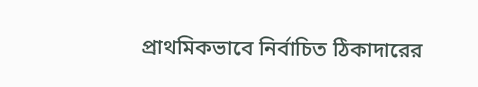প্রাথমিকভাবে নির্বাচিত ঠিকাদারের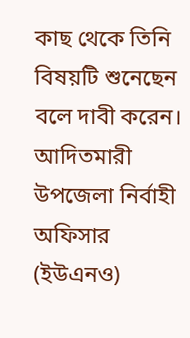কাছ থেকে তিনি বিষয়টি শুনেছেন বলে দাবী করেন।
আদিতমারী উপজেলা নির্বাহী অফিসার (ইউএনও)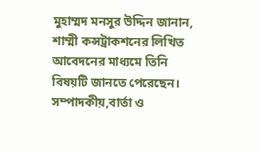মুহাম্মদ মনসুর উদ্দিন জানান, শাম্মী কন্সট্রাকশনের লিখিত আবেদনের মাধ্যমে তিনি বিষয়টি জানতে পেরেছেন।
সম্পাদকীয়,বার্তা ও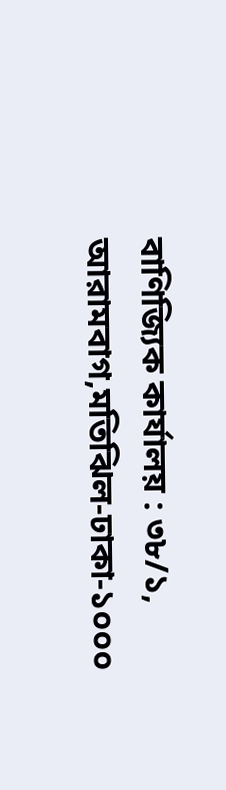বাণিজ্যিক কার্যালয় : ৩৮/১, আরামবাগ,মতিঝিল-ঢাকা-১০০০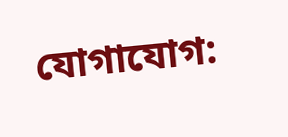যোগাযোগ: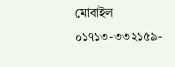মোবাইল ০১৭১৩-৩৩২১৫৯-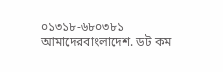০১৩১৮-৬৮০৩৮১
আমাদেরবাংলাদেশ. ডট কম